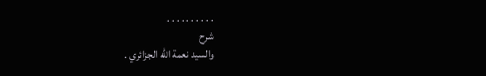. . . . . . . . . .
شرح
والسيد نعمة اللّه الجزائري .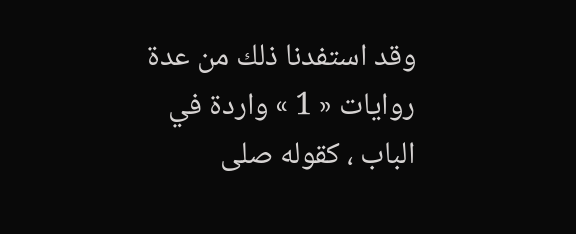وقد استفدنا ذلك من عدة روايات « 1 » واردة في الباب ، كقوله صلى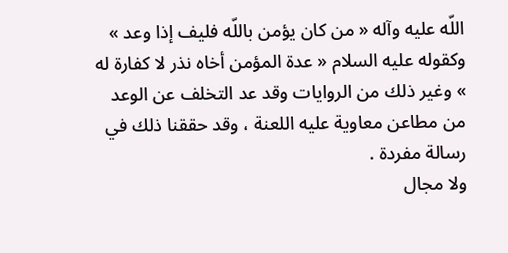اللّه عليه وآله « من كان يؤمن باللّه فليف إذا وعد » وكقوله عليه السلام « عدة المؤمن أخاه نذر لا كفارة له » وغير ذلك من الروايات وقد عد التخلف عن الوعد من مطاعن معاوية عليه اللعنة ، وقد حققنا ذلك في رسالة مفردة .
ولا مجال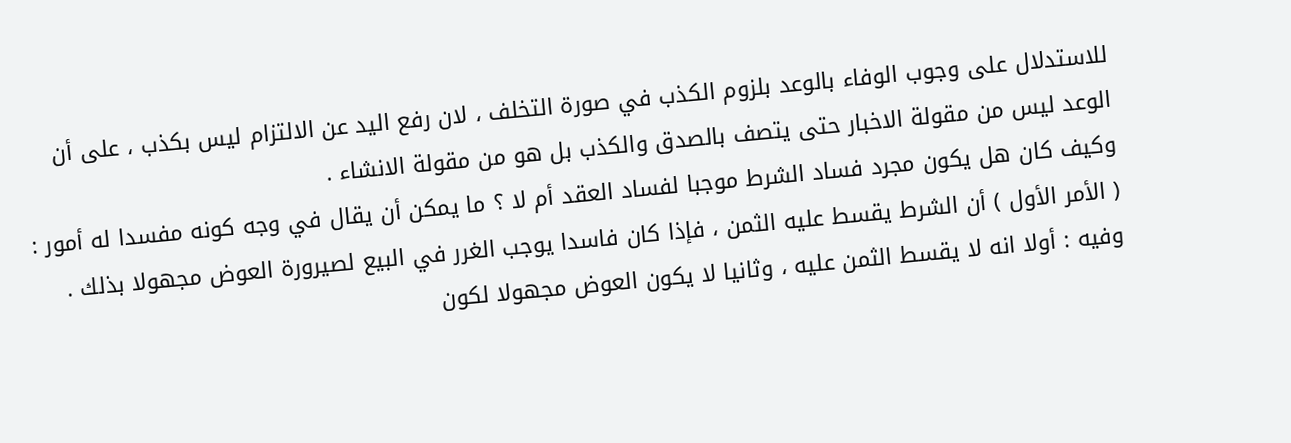للاستدلال على وجوب الوفاء بالوعد بلزوم الكذب في صورة التخلف ، لان رفع اليد عن الالتزام ليس بكذب ، على أن الوعد ليس من مقولة الاخبار حتى يتصف بالصدق والكذب بل هو من مقولة الانشاء .
وكيف كان هل يكون مجرد فساد الشرط موجبا لفساد العقد أم لا ؟ ما يمكن أن يقال في وجه كونه مفسدا له أمور :
( الأمر الأول ) أن الشرط يقسط عليه الثمن ، فإذا كان فاسدا يوجب الغرر في البيع لصيرورة العوض مجهولا بذلك .
وفيه : أولا انه لا يقسط الثمن عليه ، وثانيا لا يكون العوض مجهولا لكون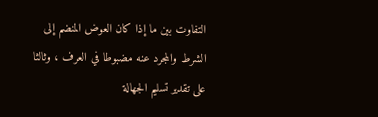التفاوت بين ما إذا كان العوض المنضم إلى الشرط والمجرد عنه مضبوطا في العرف ، وثالثا على تقدير تسليم الجهالة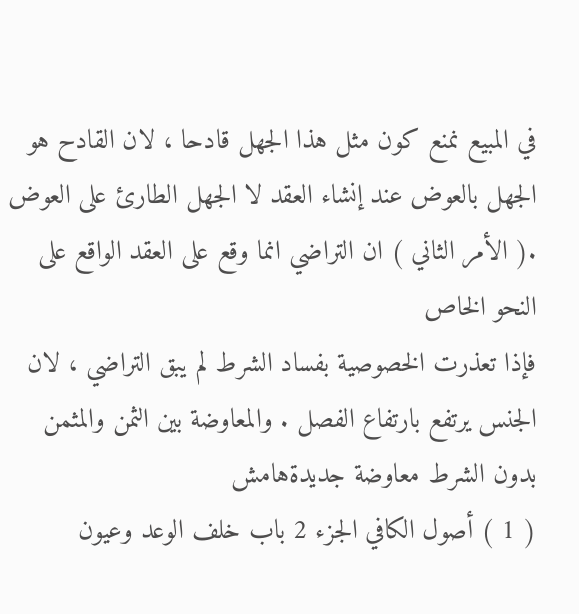في المبيع نمنع كون مثل هذا الجهل قادحا ، لان القادح هو الجهل بالعوض عند إنشاء العقد لا الجهل الطارئ على العوض .( الأمر الثاني ) ان التراضي انما وقع على العقد الواقع على النحو الخاص
فإذا تعذرت الخصوصية بفساد الشرط لم يبق التراضي ، لان الجنس يرتفع بارتفاع الفصل . والمعاوضة بين الثمن والمثمن بدون الشرط معاوضة جديدةهامش
( 1 ) أصول الكافي الجزء 2 باب خلف الوعد وعيون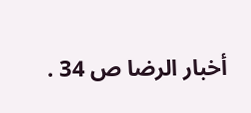أخبار الرضا ص 34 .